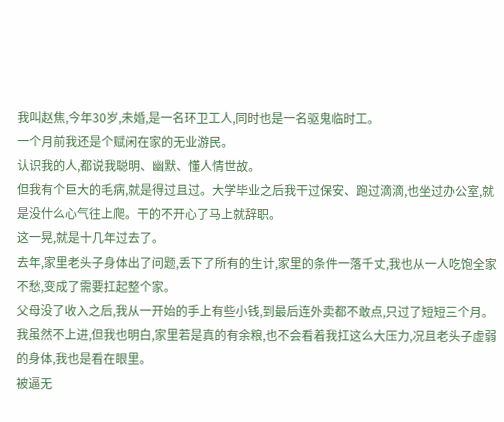我叫赵焦,今年30岁,未婚,是一名环卫工人,同时也是一名驱鬼临时工。
一个月前我还是个赋闲在家的无业游民。
认识我的人,都说我聪明、幽默、懂人情世故。
但我有个巨大的毛病,就是得过且过。大学毕业之后我干过保安、跑过滴滴,也坐过办公室,就是没什么心气往上爬。干的不开心了马上就辞职。
这一晃,就是十几年过去了。
去年,家里老头子身体出了问题,丢下了所有的生计,家里的条件一落千丈,我也从一人吃饱全家不愁,变成了需要扛起整个家。
父母没了收入之后,我从一开始的手上有些小钱,到最后连外卖都不敢点,只过了短短三个月。
我虽然不上进,但我也明白,家里若是真的有余粮,也不会看着我扛这么大压力,况且老头子虚弱的身体,我也是看在眼里。
被逼无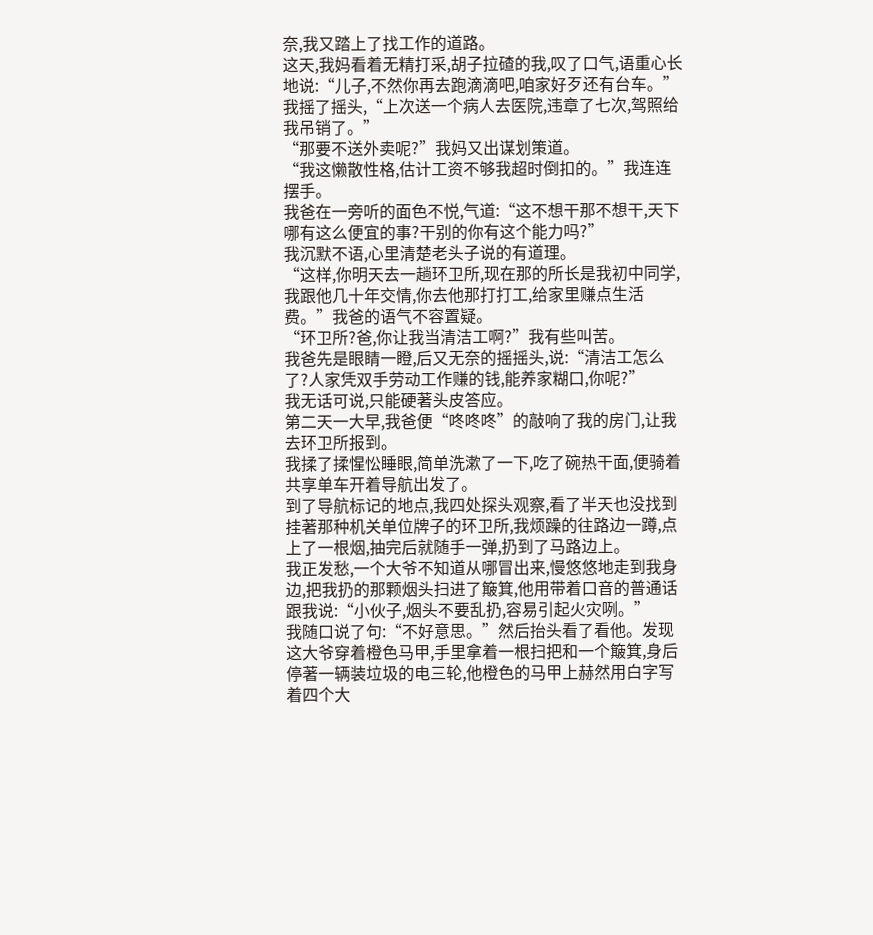奈,我又踏上了找工作的道路。
这天,我妈看着无精打采,胡子拉碴的我,叹了口气,语重心长地说:“儿子,不然你再去跑滴滴吧,咱家好歹还有台车。”
我摇了摇头,“上次送一个病人去医院,违章了七次,驾照给我吊销了。”
“那要不送外卖呢?”我妈又出谋划策道。
“我这懒散性格,估计工资不够我超时倒扣的。”我连连摆手。
我爸在一旁听的面色不悦,气道:“这不想干那不想干,天下哪有这么便宜的事?干别的你有这个能力吗?”
我沉默不语,心里清楚老头子说的有道理。
“这样,你明天去一趟环卫所,现在那的所长是我初中同学,我跟他几十年交情,你去他那打打工,给家里赚点生活费。”我爸的语气不容置疑。
“环卫所?爸,你让我当清洁工啊?”我有些叫苦。
我爸先是眼睛一瞪,后又无奈的摇摇头,说:“清洁工怎么了?人家凭双手劳动工作赚的钱,能养家糊口,你呢?”
我无话可说,只能硬著头皮答应。
第二天一大早,我爸便“咚咚咚”的敲响了我的房门,让我去环卫所报到。
我揉了揉惺忪睡眼,简单洗漱了一下,吃了碗热干面,便骑着共享单车开着导航出发了。
到了导航标记的地点,我四处探头观察,看了半天也没找到挂著那种机关单位牌子的环卫所,我烦躁的往路边一蹲,点上了一根烟,抽完后就随手一弹,扔到了马路边上。
我正发愁,一个大爷不知道从哪冒出来,慢悠悠地走到我身边,把我扔的那颗烟头扫进了簸箕,他用带着口音的普通话跟我说:“小伙子,烟头不要乱扔,容易引起火灾咧。”
我随口说了句:“不好意思。”然后抬头看了看他。发现这大爷穿着橙色马甲,手里拿着一根扫把和一个簸箕,身后停著一辆装垃圾的电三轮,他橙色的马甲上赫然用白字写着四个大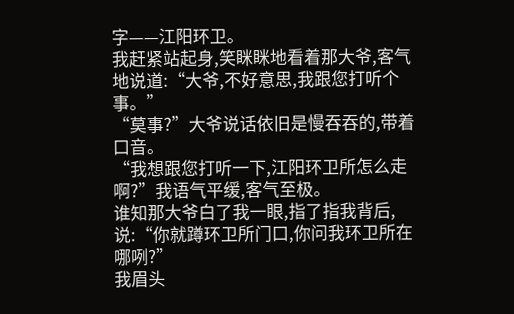字——江阳环卫。
我赶紧站起身,笑眯眯地看着那大爷,客气地说道:“大爷,不好意思,我跟您打听个事。”
“莫事?”大爷说话依旧是慢吞吞的,带着口音。
“我想跟您打听一下,江阳环卫所怎么走啊?”我语气平缓,客气至极。
谁知那大爷白了我一眼,指了指我背后,说:“你就蹲环卫所门口,你问我环卫所在哪咧?”
我眉头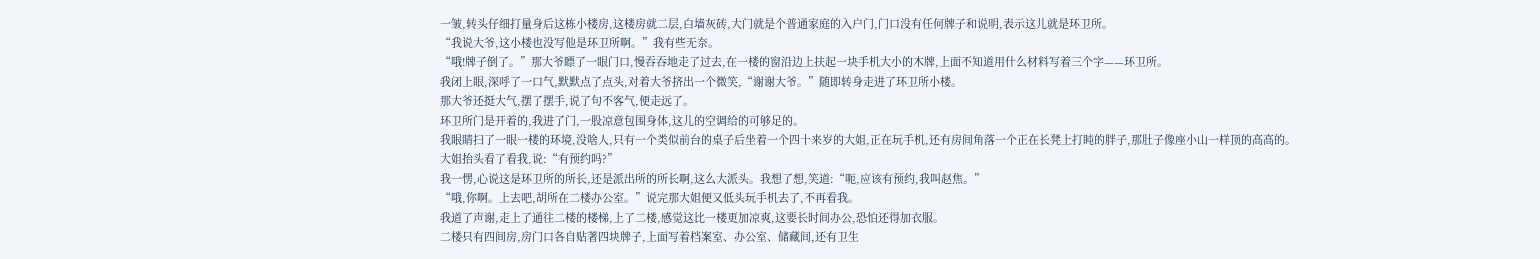一皱,转头仔细打量身后这栋小楼房,这楼房就二层,白墙灰砖,大门就是个普通家庭的入户门,门口没有任何牌子和说明,表示这儿就是环卫所。
“我说大爷,这小楼也没写他是环卫所啊。”我有些无奈。
“哦!牌子倒了。”那大爷瞟了一眼门口,慢吞吞地走了过去,在一楼的窗沿边上扶起一块手机大小的木牌,上面不知道用什么材料写着三个字——环卫所。
我闭上眼,深呼了一口气,默默点了点头,对着大爷挤出一个微笑,“谢谢大爷。”随即转身走进了环卫所小楼。
那大爷还挺大气,摆了摆手,说了句不客气,便走远了。
环卫所门是开着的,我进了门,一股凉意包围身体,这儿的空调给的可够足的。
我眼睛扫了一眼一楼的环境,没啥人,只有一个类似前台的桌子后坐着一个四十来岁的大姐,正在玩手机,还有房间角落一个正在长凳上打盹的胖子,那肚子像座小山一样顶的高高的。
大姐抬头看了看我,说:“有预约吗?”
我一愣,心说这是环卫所的所长,还是派出所的所长啊,这么大派头。我想了想,笑道:“呃,应该有预约,我叫赵焦。”
“哦,你啊。上去吧,胡所在二楼办公室。”说完那大姐便又低头玩手机去了,不再看我。
我道了声谢,走上了通往二楼的楼梯,上了二楼,感觉这比一楼更加凉爽,这要长时间办公,恐怕还得加衣服。
二楼只有四间房,房门口各自贴著四块牌子,上面写着档案室、办公室、储藏间,还有卫生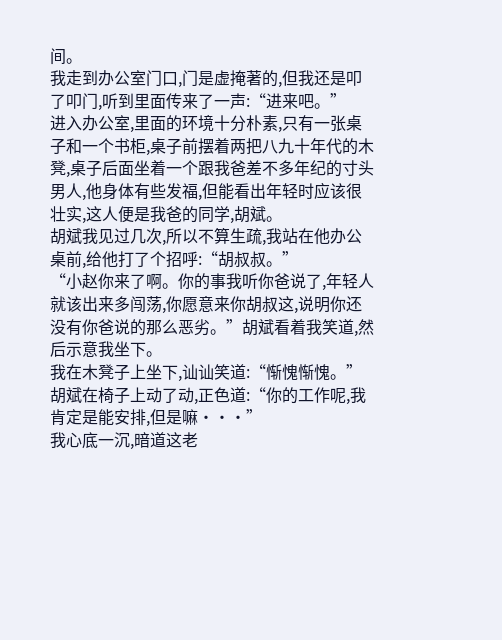间。
我走到办公室门口,门是虚掩著的,但我还是叩了叩门,听到里面传来了一声:“进来吧。”
进入办公室,里面的环境十分朴素,只有一张桌子和一个书柜,桌子前摆着两把八九十年代的木凳,桌子后面坐着一个跟我爸差不多年纪的寸头男人,他身体有些发福,但能看出年轻时应该很壮实,这人便是我爸的同学,胡斌。
胡斌我见过几次,所以不算生疏,我站在他办公桌前,给他打了个招呼:“胡叔叔。”
“小赵你来了啊。你的事我听你爸说了,年轻人就该出来多闯荡,你愿意来你胡叔这,说明你还没有你爸说的那么恶劣。”胡斌看着我笑道,然后示意我坐下。
我在木凳子上坐下,讪讪笑道:“惭愧惭愧。”
胡斌在椅子上动了动,正色道:“你的工作呢,我肯定是能安排,但是嘛···”
我心底一沉,暗道这老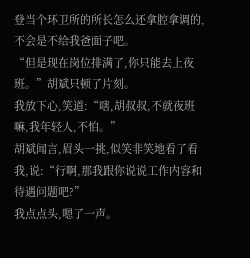登当个环卫所的所长怎么还拿腔拿调的,不会是不给我爸面子吧。
“但是现在岗位排满了,你只能去上夜班。”胡斌只顿了片刻。
我放下心,笑道:“嗐,胡叔叔,不就夜班嘛,我年轻人,不怕。”
胡斌闻言,眉头一挑,似笑非笑地看了看我,说:“行啊,那我跟你说说工作内容和待遇问题吧?”
我点点头,嗯了一声。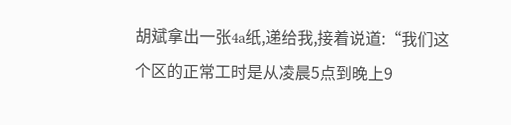胡斌拿出一张4a纸,递给我,接着说道:“我们这个区的正常工时是从凌晨5点到晚上9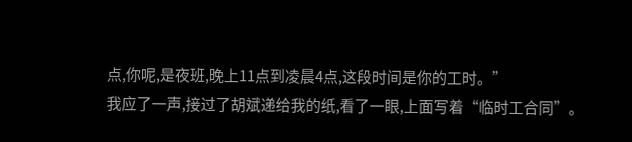点,你呢,是夜班,晚上11点到凌晨4点,这段时间是你的工时。”
我应了一声,接过了胡斌递给我的纸,看了一眼,上面写着“临时工合同”。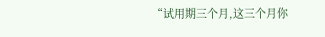“试用期三个月,这三个月你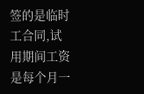签的是临时工合同,试用期间工资是每个月一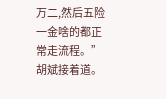万二,然后五险一金啥的都正常走流程。”胡斌接着道。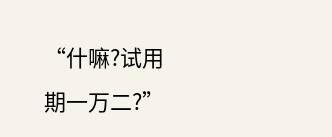“什嘛?试用期一万二?”